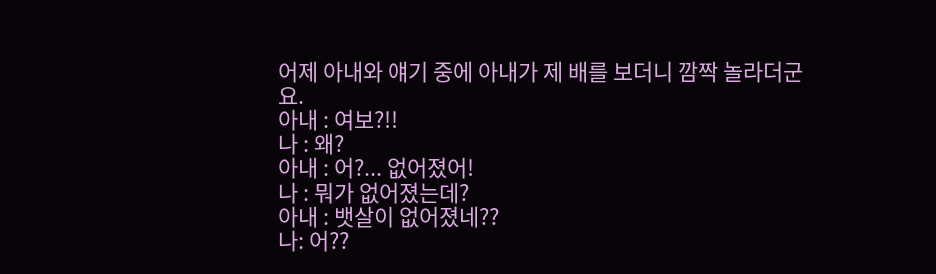어제 아내와 얘기 중에 아내가 제 배를 보더니 깜짝 놀라더군요.
아내 : 여보?!!
나 : 왜?
아내 : 어?... 없어졌어!
나 : 뭐가 없어졌는데?
아내 : 뱃살이 없어졌네??
나: 어??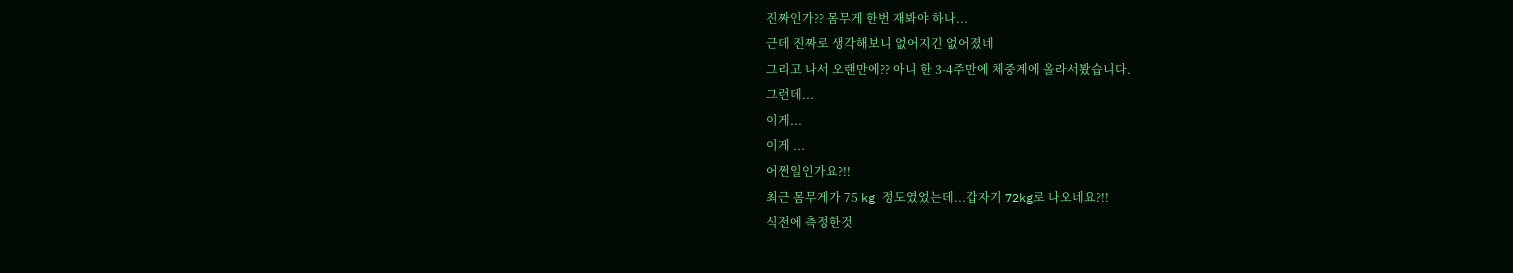진짜인가?? 몸무게 한번 재봐야 하나...
근데 진짜로 생각해보니 없어지긴 없어졌네
그리고 나서 오랜만에?? 아니 한 3-4주만에 체중계에 올라서봤습니다.
그런데...
이게...
이게 ...
어쩐일인가요?!!
최근 몸무게가 75 kg 정도였었는데...갑자기 72kg로 나오네요?!!
식전에 측정한것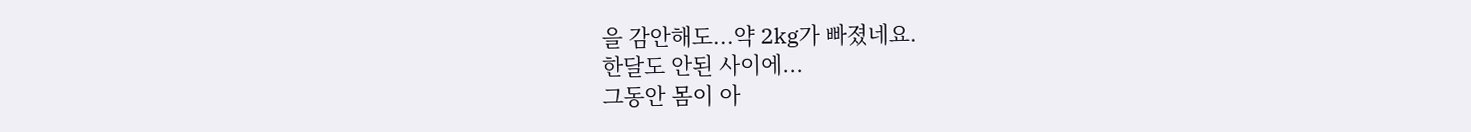을 감안해도...약 2kg가 빠졌네요.
한달도 안된 사이에...
그동안 몸이 아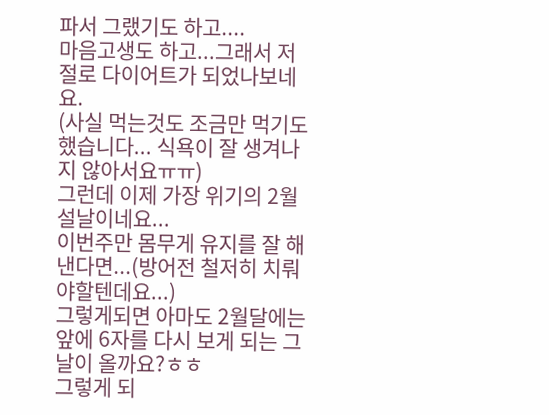파서 그랬기도 하고....
마음고생도 하고...그래서 저절로 다이어트가 되었나보네요.
(사실 먹는것도 조금만 먹기도 했습니다... 식욕이 잘 생겨나지 않아서요ㅠㅠ)
그런데 이제 가장 위기의 2월 설날이네요...
이번주만 몸무게 유지를 잘 해낸다면...(방어전 철저히 치뤄야할텐데요...)
그렇게되면 아마도 2월달에는 앞에 6자를 다시 보게 되는 그날이 올까요?ㅎㅎ
그렇게 되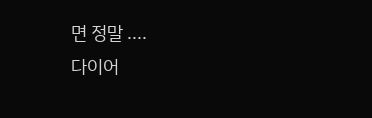면 정말 ....
다이어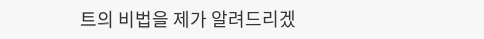트의 비법을 제가 알려드리겠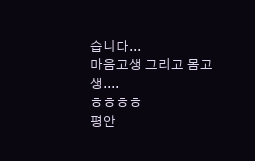습니다...
마음고생 그리고 몸고생....
ㅎㅎㅎㅎ
평안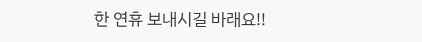한 연휴 보내시길 바래요!!